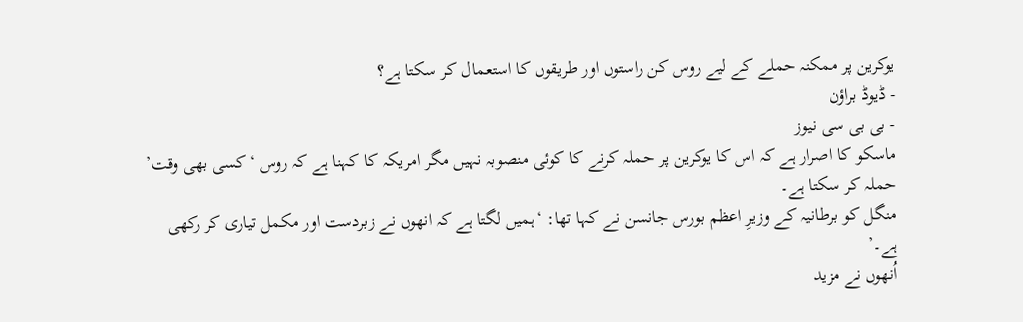یوکرین پر ممکنہ حملے کے لیے روس کن راستوں اور طریقوں کا استعمال کر سکتا ہے؟
- ڈیوڈ براؤن
- بی بی سی نیوز
ماسکو کا اصرار ہے کہ اس کا یوکرین پر حملہ کرنے کا کوئی منصوبہ نہیں مگر امریکہ کا کہنا ہے کہ روس ‘کسی بھی وقت’ حملہ کر سکتا ہے۔
منگل کو برطانیہ کے وزیرِ اعظم بورس جانسن نے کہا تھا: ‘ہمیں لگتا ہے کہ انھوں نے زبردست اور مکمل تیاری کر رکھی ہے۔’
اُنھوں نے مزید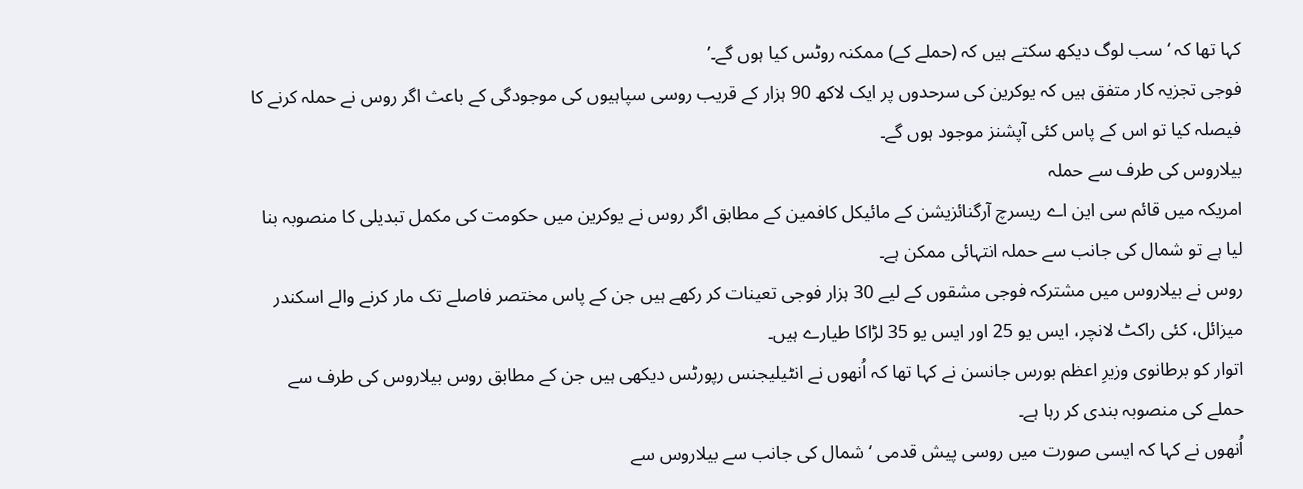کہا تھا کہ ‘سب لوگ دیکھ سکتے ہیں کہ (حملے کے) ممکنہ روٹس کیا ہوں گے۔’
فوجی تجزیہ کار متفق ہیں کہ یوکرین کی سرحدوں پر ایک لاکھ 90 ہزار کے قریب روسی سپاہیوں کی موجودگی کے باعث اگر روس نے حملہ کرنے کا فیصلہ کیا تو اس کے پاس کئی آپشنز موجود ہوں گے۔
بیلاروس کی طرف سے حملہ
امریکہ میں قائم سی این اے ریسرچ آرگنائزیشن کے مائیکل کافمین کے مطابق اگر روس نے یوکرین میں حکومت کی مکمل تبدیلی کا منصوبہ بنا لیا ہے تو شمال کی جانب سے حملہ انتہائی ممکن ہے۔
روس نے بیلاروس میں مشترکہ فوجی مشقوں کے لیے 30 ہزار فوجی تعینات کر رکھے ہیں جن کے پاس مختصر فاصلے تک مار کرنے والے اسکندر میزائل، کئی راکٹ لانچر، ایس یو 25 اور ایس یو 35 لڑاکا طیارے ہیں۔
اتوار کو برطانوی وزیرِ اعظم بورس جانسن نے کہا تھا کہ اُنھوں نے انٹیلیجنس رپورٹس دیکھی ہیں جن کے مطابق روس بیلاروس کی طرف سے حملے کی منصوبہ بندی کر رہا ہے۔
اُنھوں نے کہا کہ ایسی صورت میں روسی پیش قدمی ‘شمال کی جانب سے بیلاروس سے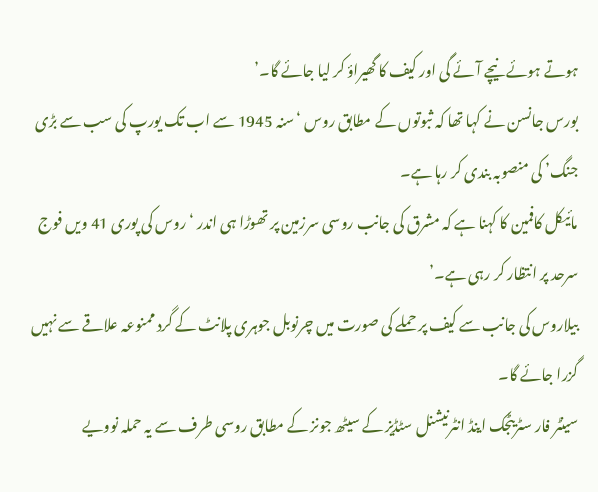ہوتے ہوئے نیچے آئے گی اور کیف کا گھیراؤ کر لیا جائے گا۔’
بورس جانسن نے کہا تھا کہ ثبوتوں کے مطابق روس ‘سنہ 1945 سے اب تک یورپ کی سب سے بڑی جنگ’ کی منصوبہ بندی کر رہا ہے۔
مائیکل کافمین کا کہنا ہے کہ مشرق کی جانب روسی سرزمین پر تھوڑا ہی اندر ‘روس کی پوری 41 ویں فوج سرحد پر انتظار کر رہی ہے۔’
بیلاروس کی جانب سے کیف پر حملے کی صورت میں چرنوبل جوہری پلانٹ کے گرد ممنوعہ علاقے سے نہیں گزرا جائے گا۔
سینٹر فار سٹریٹجک اینڈ انٹرنیشنل سٹڈیز کے سیٹھ جونز کے مطابق روسی طرف سے یہ حملہ نوویے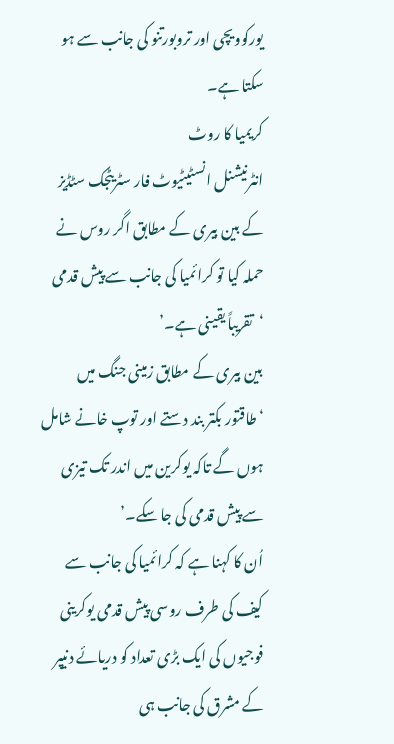یورکوویچی اور تروبورتنو کی جانب سے ہو سکتا ہے۔
کریمیا کا روٹ
انٹرنیشنل انسٹیٹیوٹ فار سٹریٹجک سٹڈیز کے بین بیری کے مطابق اگر روس نے حملہ کیا تو کرائمیا کی جانب سے پیش قدمی ‘تقریباً یقینی ہے۔’
بین بیری کے مطابق زمینی جنگ میں ‘طاقتور بکتر بند دستے اور توپ خانے شامل ہوں گے تاکہ یوکرین میں اندر تک تیزی سے پیش قدمی کی جا سکے۔’
اُن کا کہنا ہے کہ کرائمیا کی جانب سے کیف کی طرف روسی پیش قدمی یوکرینی فوجیوں کی ایک بڑی تعداد کو دریائے دنیپر کے مشرق کی جانب ہی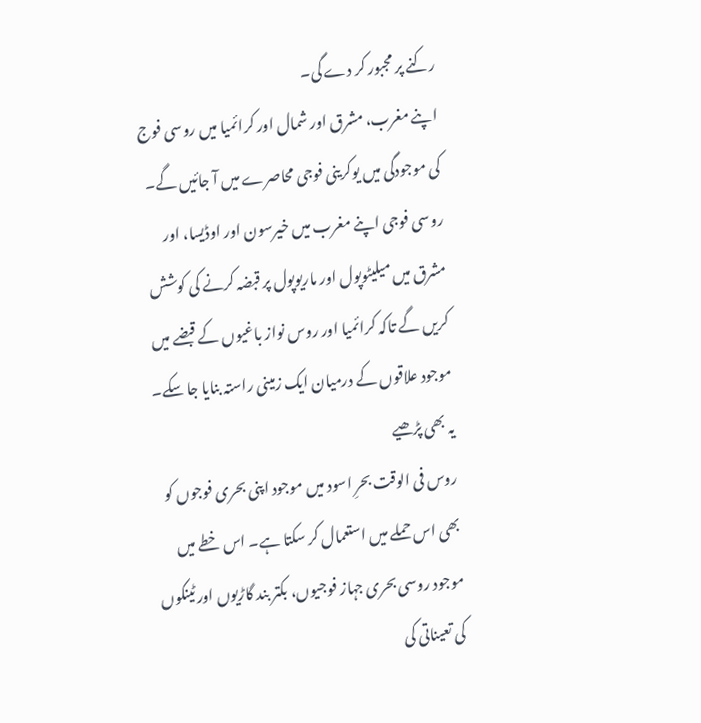رکنے پر مجبور کر دے گی۔
اپنے مغرب، مشرق اور شمال اور کرائمیا میں روسی فوج کی موجودگی میں یوکرینی فوجی محاصرے میں آ جائیں گے۔
روسی فوجی اپنے مغرب میں خیرسون اور اوڈیسا، اور مشرق میں میلیٹوپول اور ماریوپول پر قبضہ کرنے کی کوشش کریں گے تاکہ کرائمیا اور روس نواز باغیوں کے قبضے میں موجود علاقوں کے درمیان ایک زمینی راستہ بنایا جا سکے۔
یہ بھی پڑھیے
روس فی الوقت بحرِ اسود میں موجود اپنی بحری فوجوں کو بھی اس حملے میں استعمال کر سکتا ہے۔ اس خطے میں موجود روسی بحری جہاز فوجیوں، بکتر بند گاڑیوں اور ٹینکوں کی تعیناتی کی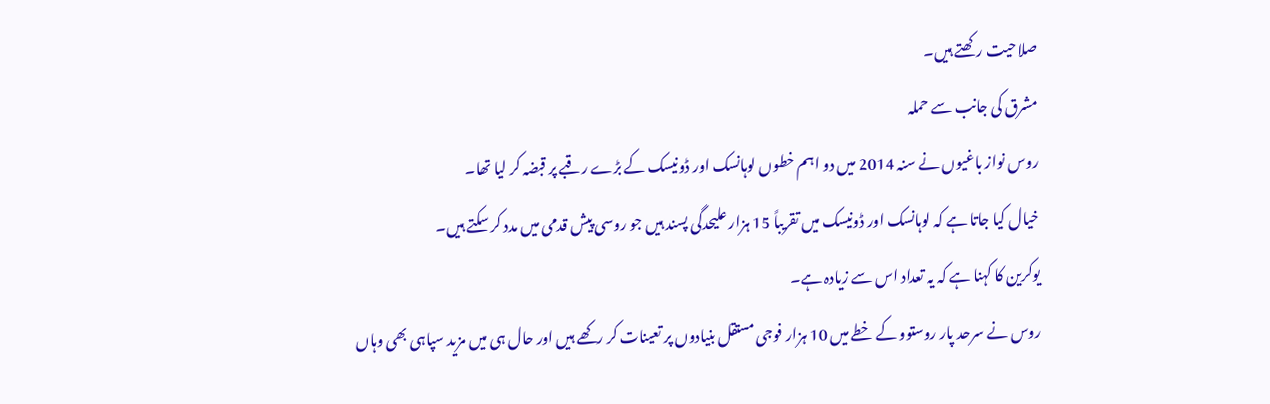صلاحیت رکھتے ہیں۔
مشرق کی جانب سے حملہ
روس نواز باغیوں نے سنہ 2014 میں دو اہم خطوں لوہانسک اور ڈونیسک کے بڑے رقبے پر قبضہ کر لیا تھا۔
خیال کیا جاتا ہے کہ لوہانسک اور ڈونیسک میں تقریباً 15 ہزار علیحدگی پسند ہیں جو روسی پیش قدمی میں مدد کر سکتے ہیں۔
یوکرین کا کہنا ہے کہ یہ تعداد اس سے زیادہ ہے۔
روس نے سرحد پار روستوو کے خطے میں 10 ہزار فوجی مستقل بنیادوں پر تعینات کر رکھے ہیں اور حال ہی میں مزید سپاہی بھی وہاں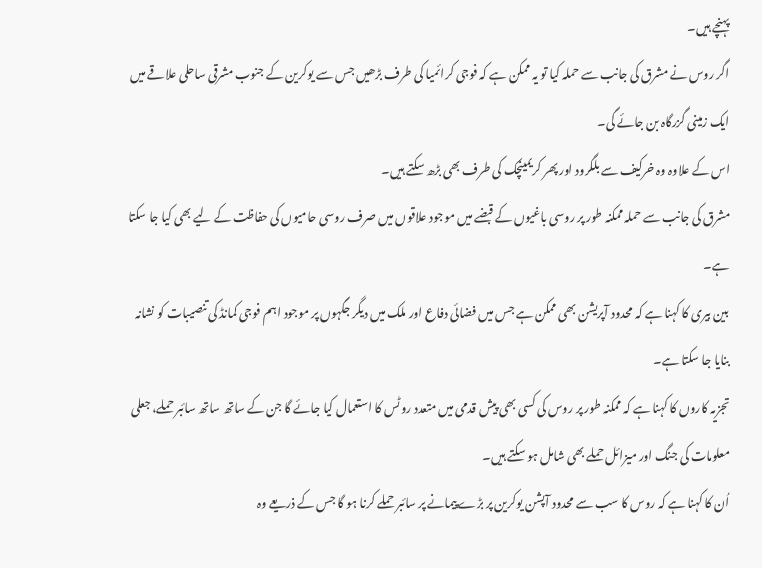پہنچے ہیں۔
اگر روس نے مشرق کی جانب سے حملہ کیا تو یہ ممکن ہے کہ فوجی کرائمیا کی طرف بڑھیں جس سے یوکرین کے جنوب مشرقی ساحلی علاقے میں ایک زمینی گزرگاہ بن جائے گی۔
اس کے علاوہ وہ خرکیف سے بلگرود اور پھر کریمینچک کی طرف بھی بڑھ سکتے ہیں۔
مشرق کی جانب سے حملہ ممکنہ طور پر روسی باغیوں کے قبضے میں موجود علاقوں میں صرف روسی حامیوں کی حفاظت کے لیے بھی کیا جا سکتا ہے۔
بین بیری کا کہنا ہے کہ محدود آپریشن بھی ممکن ہے جس میں فضائی دفاع اور ملک میں دیگر جگہوں پر موجود اہم فوجی کمانڈ کی تنصیبات کو نشانہ بنایا جا سکتا ہے۔
تجزیہ کاروں کا کہنا ہے کہ ممکنہ طور پر روس کی کسی بھی پیش قدمی میں متعدد روٹس کا استعمال کیا جائے گا جن کے ساتھ ساتھ سائبر حملے، جعلی معلومات کی جنگ اور میزائل حملے بھی شامل ہو سکتے ہیں۔
اُن کا کہنا ہے کہ روس کا سب سے محدود آپشن یوکرین پر بڑے پیمانے پر سائبر حملے کرنا ہو گا جس کے ذریعے وہ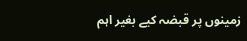زمینوں پر قبضہ کیے بغیر اہم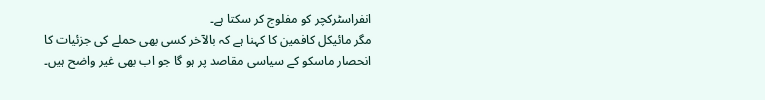انفراسٹرکچر کو مفلوج کر سکتا ہے۔
مگر مائیکل کافمین کا کہنا ہے کہ بالآخر کسی بھی حملے کی جزئیات کا انحصار ماسکو کے سیاسی مقاصد پر ہو گا جو اب بھی غیر واضح ہیں۔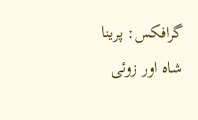گرافکس: پرینا شاہ اور زوئی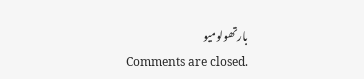بارتھولومیو
Comments are closed.